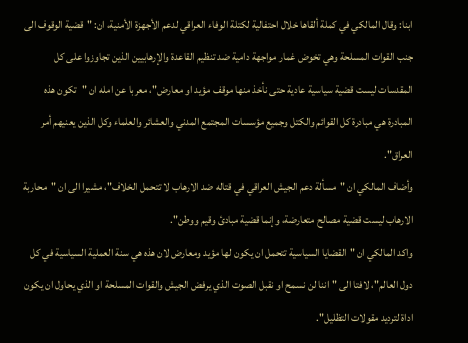ابنا: وقال المالكي في كملة ألقاها خلال احتفالية لكتلة الوفاء العراقي لدعم الأجهزة الأمنية، ان: "قضية الوقوف الى جنب القوات المسلحة وهي تخوض غمار مواجهة دامية ضد تنظيم القاعدة والإرهابيين الذين تجاوزوا على كل المقدسات ليست قضية سياسية عادية حتى نأخذ منها موقف مؤيد او معارض"، معربا عن امله ان "تكون هذه المبادرة هي مبادرة كل القوائم والكتل وجميع مؤسسات المجتمع المدني والعشائر والعلماء وكل الذين يعنيهم أمر العراق".
وأضاف المالكي ان "مسألة دعم الجيش العراقي في قتاله ضد الارهاب لا تتحمل الخلاف"، مشيرا الى ان "محاربة الارهاب ليست قضية مصالح متعارضة، وإنما قضية مبادئ وقيم ووطن".
واكد المالكي ان "القضايا السياسية تتحمل ان يكون لها مؤيد ومعارض لان هذه هي سنة العملية السياسية في كل دول العالم"، لافتا الى "اننا لن نسمح او نقبل الصوت الذي يرفض الجيش والقوات المسلحة او الذي يحاول ان يكون اداة لترديد مقولات التظليل".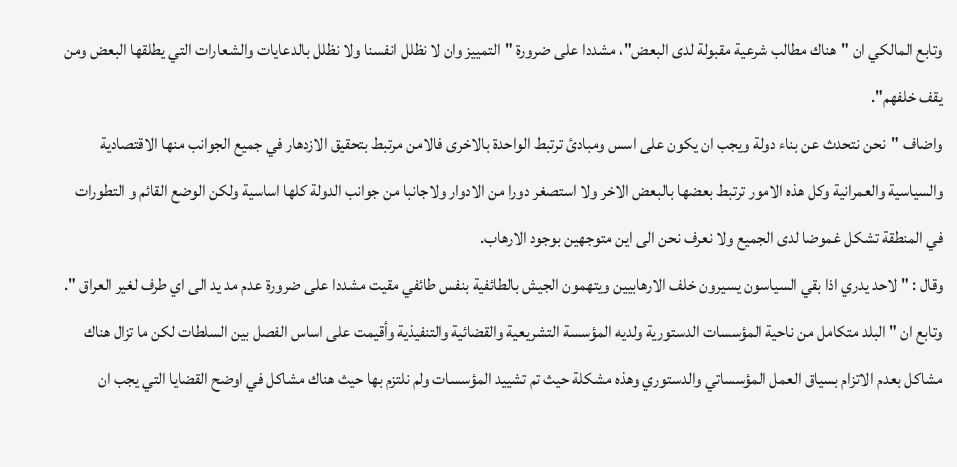وتابع المالكي ان "هناك مطالب شرعية مقبولة لدى البعض"، مشددا على ضرورة "التمييز وان لا نظلل انفسنا ولا نظلل بالدعايات والشعارات التي يطلقها البعض ومن يقف خلفهم".
واضاف "نحن نتحدث عن بناء دولة ويجب ان يكون على اسس ومبادئ ترتبط الواحدة بالاخرى فالامن مرتبط بتحقيق الازدهار في جميع الجوانب منها الاقتصادية والسياسية والعمرانية وكل هذه الامور ترتبط بعضها بالبعض الاخر ولا استصغر دورا من الادوار ولاجانبا من جوانب الدولة كلها اساسية ولكن الوضع القائم و التطورات في المنطقة تشكل غموضا لدى الجميع ولا نعرف نحن الى اين متوجهين بوجود الارهاب.
وقال : " لاحد يدري اذا بقي السياسون يسيرون خلف الارهابيين ويتهمون الجيش بالطائفية بنفس طائفي مقيت مشددا على ضرورة عدم مد يد الى اي طرف لغير العراق ".
وتابع ان " البلد متكامل من ناحية المؤسسات الدستورية ولديه المؤسسة التشريعية والقضائية والتنفيذية وأقيمت على اساس الفصل بين السلطات لكن ما تزال هناك مشاكل بعدم الاتزام بسياق العمل المؤسساتي والدستوري وهذه مشكلة حيث تم تشييد المؤسسات ولم نلتزم بها حيث هناك مشاكل في اوضح القضايا التي يجب ان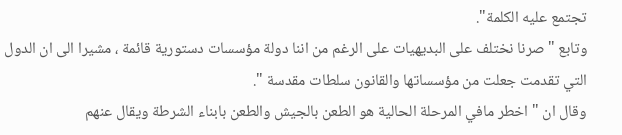تجتمع عليه الكلمة".
وتابع "صرنا نختلف على البديهيات على الرغم من اننا دولة مؤسسات دستورية قائمة ، مشيرا الى ان الدول التي تقدمت جعلت من مؤسساتها والقانون سلطات مقدسة ".
وقال ان " اخطر مافي المرحلة الحالية هو الطعن بالجيش والطعن بابناء الشرطة ويقال عنهم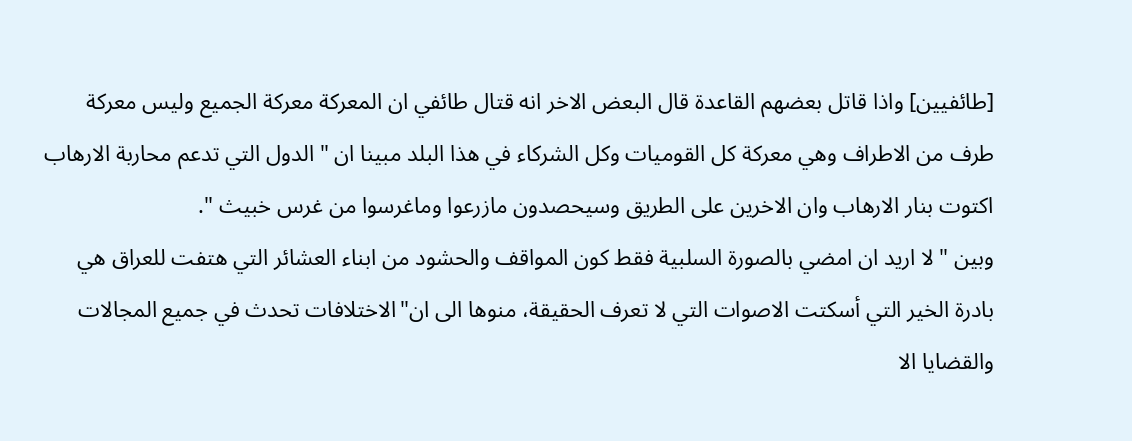[طائفيين] واذا قاتل بعضهم القاعدة قال البعض الاخر انه قتال طائفي ان المعركة معركة الجميع وليس معركة طرف من الاطراف وهي معركة كل القوميات وكل الشركاء في هذا البلد مبينا ان " الدول التي تدعم محاربة الارهاب اكتوت بنار الارهاب وان الاخرين على الطريق وسيحصدون مازرعوا وماغرسوا من غرس خبيث ".
وبين " لا اريد ان امضي بالصورة السلبية فقط كون المواقف والحشود من ابناء العشائر التي هتفت للعراق هي بادرة الخير التي أسكتت الاصوات التي لا تعرف الحقيقة، منوها الى ان"الاختلافات تحدث في جميع المجالات والقضايا الا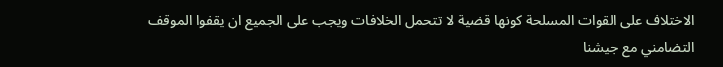الاختلاف على القوات المسلحة كونها قضية لا تتحمل الخلافات ويجب على الجميع ان يقفوا الموقف التضامني مع جيشنا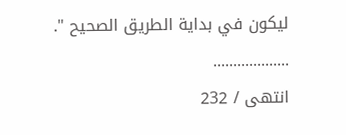ليكون في بداية الطريق الصحيح ".
...................
انتهى / 232